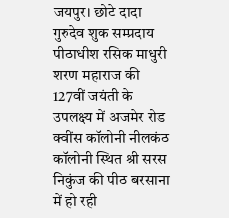जयपुर। छोटे दादा गुरुदेव शुक सम्प्रदाय पीठाधीश रसिक माधुरी शरण महाराज की 127वीं जयंती के उपलक्ष्य में अजमेर रोड क्वींस कॉलोनी नीलकंठ कॉलोनी स्थित श्री सरस निकुंज की पीठ बरसाना में हो रही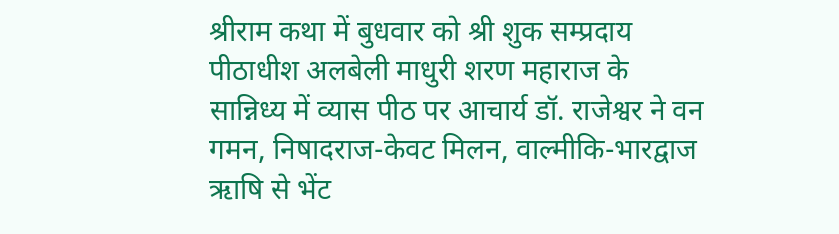श्रीराम कथा में बुधवार को श्री शुक सम्प्रदाय पीठाधीश अलबेली माधुरी शरण महाराज के सान्निध्य में व्यास पीठ पर आचार्य डॉ. राजेश्वर ने वन गमन, निषादराज-केवट मिलन, वाल्मीकि-भारद्वाज ऋाषि से भेंट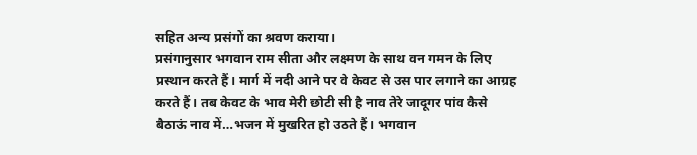सहित अन्य प्रसंगों का श्रवण कराया।
प्रसंगानुसार भगवान राम सीता और लक्ष्मण के साथ वन गमन के लिए प्रस्थान करते हैं। मार्ग में नदी आने पर वे केवट से उस पार लगाने का आग्रह करते हैं। तब केवट के भाव मेरी छोटी सी है नाव तेरे जादूगर पांव कैसे बैठाऊं नाव में…भजन में मुखरित हो उठते हैं। भगवान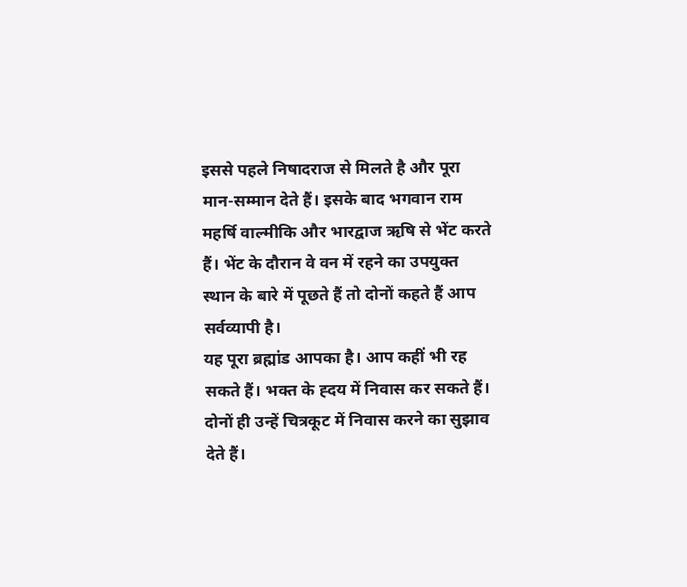इससे पहले निषादराज से मिलते है और पूरा मान-सम्मान देते हैं। इसके बाद भगवान राम महर्षि वाल्मीकि और भारद्वाज ऋषि से भेंट करते हैं। भेंट के दौरान वे वन में रहने का उपयुक्त स्थान के बारे में पूछते हैं तो दोनों कहते हैं आप सर्वव्यापी है।
यह पूरा ब्रह्मांड आपका है। आप कहीं भी रह सकते हैं। भक्त के ह्दय में निवास कर सकते हैं। दोनों ही उन्हें चित्रकूट में निवास करने का सुझाव देते हैं।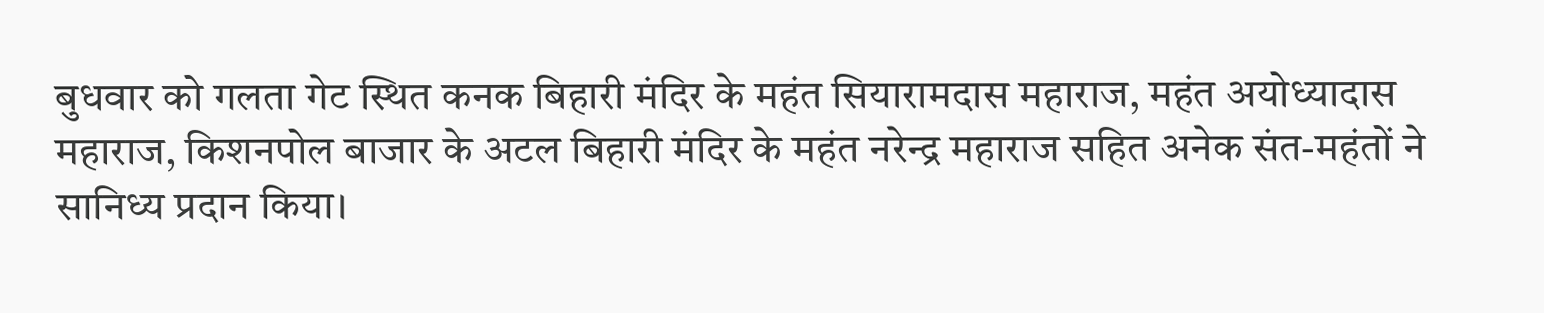बुधवार को गलता गेट स्थित कनक बिहारी मंदिर के महंत सियारामदास महाराज, महंत अयोध्यादास महाराज, किशनपोल बाजार के अटल बिहारी मंदिर के महंत नरेन्द्र महाराज सहित अनेक संत-महंतों ने सानिध्य प्रदान किया।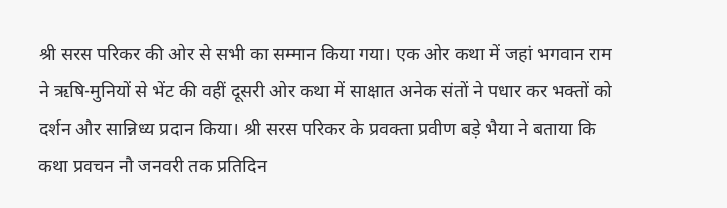श्री सरस परिकर की ओर से सभी का सम्मान किया गया। एक ओर कथा में जहां भगवान राम ने ऋषि-मुनियों से भेंट की वहीं दूसरी ओर कथा में साक्षात अनेक संतों ने पधार कर भक्तों को दर्शन और सान्निध्य प्रदान किया। श्री सरस परिकर के प्रवक्ता प्रवीण बड़े भैया ने बताया कि कथा प्रवचन नौ जनवरी तक प्रतिदिन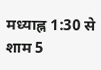मध्याह्न 1:30 से शाम 5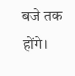बजे तक होंगे।